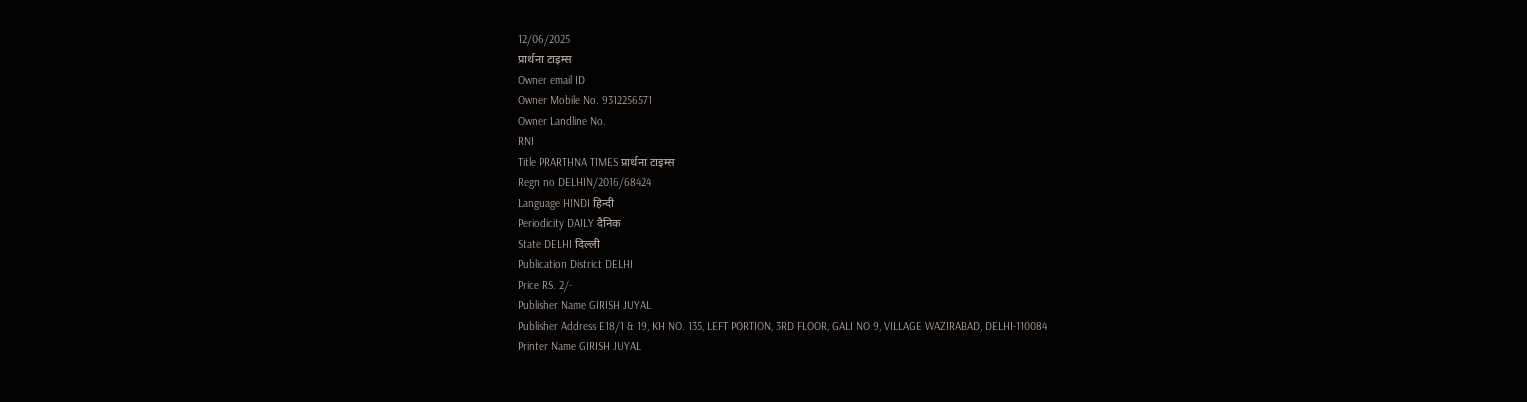12/06/2025
प्रार्थना टाइम्स
Owner email ID
Owner Mobile No. 9312256571
Owner Landline No.
RNI
Title PRARTHNA TIMES प्रार्थना टाइम्स
Regn no DELHIN/2016/68424
Language HINDI हिन्दी
Periodicity DAILY दैनिक
State DELHI दिल्ली
Publication District DELHI
Price RS. 2/-
Publisher Name GIRISH JUYAL
Publisher Address E18/1 & 19, KH NO. 135, LEFT PORTION, 3RD FLOOR, GALI NO 9, VILLAGE WAZIRABAD, DELHI-110084
Printer Name GIRISH JUYAL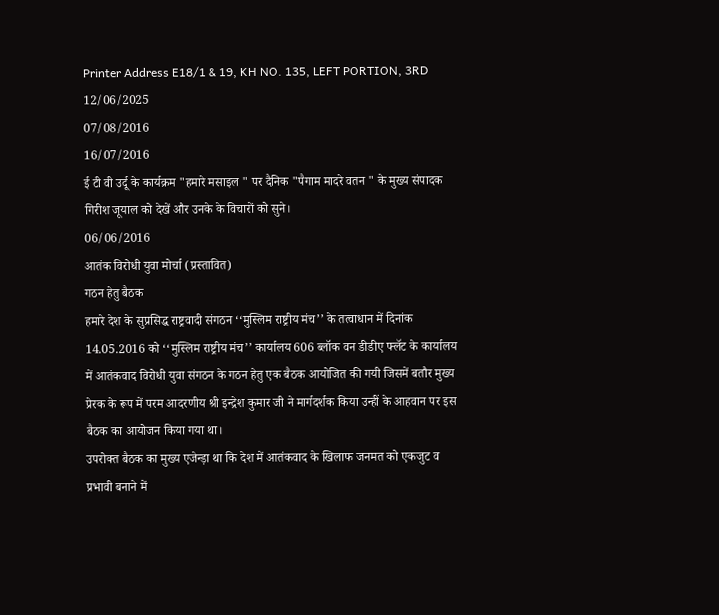Printer Address E18/1 & 19, KH NO. 135, LEFT PORTION, 3RD
12/06/2025
07/08/2016
16/07/2016
ई टी वी उर्दू के कार्यक्रम "हमारे मसाइल " पर दैनिक "पैगाम मादरे वतन " के मुख्य संपादक गिरीश जूयाल को देखें और उनके के विचारों को सुने।
06/06/2016
आतंक विरोधी युवा मोर्चा (प्रस्तावित)
गठन हेतु बैठक
हमारे देश के सुप्रसिद्ध राष्ट्रवादी संगठन ‘‘मुस्लिम राष्ट्रीय मंच’’ के तत्वाधान में दिनांक 14.05.2016 को ‘‘मुस्लिम राष्ट्रीय मंच’’ कार्यालय 606 ब्लॉक वन डीडीए फ्लॅट के कार्यालय में आतंकवाद विरोधी युवा संगठन के गठन हेतु एक बैठक आयोजित की गयी जिसमें बतौर मुख्य प्रेरक के रूप में परम आदरणीय श्री इन्द्रेश कुमार जी ने मार्गदर्शक किया उन्हीं के आहवान पर इस बैठक का आयोजन किया गया था।
उपरोक्त बैठक का मुख्य एजेन्ड़ा था कि देश में आतंकवाद के खिलाफ जनमत को एकजुट व प्रभावी बनाने में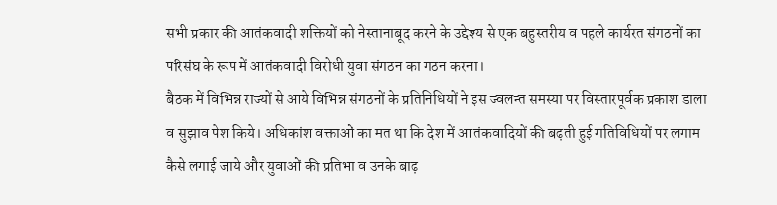सभी प्रकार की आतंकवादी शक्तियों को नेस्तानाबूद करने के उद्देश्य से एक बहुस्तरीय व पहले कार्यरत संगठनों का परिसंघ के रूप में आतंकवादी विरोधी युवा संगठन का गठन करना।
बैठक में विभिन्न राज्यों से आये विभिन्न संगठनों के प्रतिनिधियों ने इस ज्वलन्त समस्या पर विस्तारपूर्वक प्रकाश डाला व सुझाव पेश किये। अधिकांश वक्ताओं का मत था कि देश में आतंकवादियों की बढ़ती हुई गतिविधियों पर लगाम कैसे लगाई जाये और युवाओं की प्रतिभा व उनके बाढ़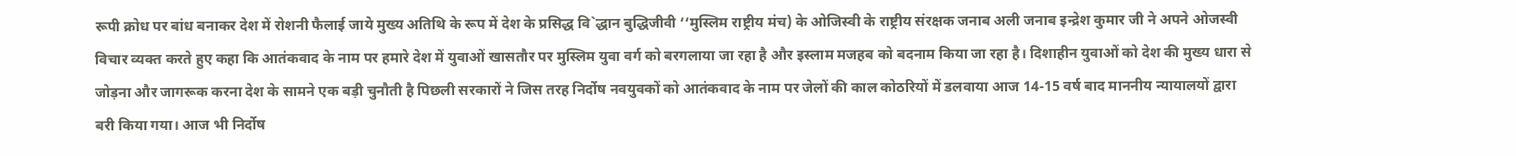रूपी क्रोध पर बांध बनाकर देश में रोशनी फैलाई जाये मुख्य अतिथि के रूप में देश के प्रसिद्ध वि`द्धान बुद्धिजीवी ‘‘मुस्लिम राष्ट्रीय मंच) के ओजिस्वी के राष्ट्रीय संरक्षक जनाब अली जनाब इन्द्रेश कुमार जी ने अपने ओजस्वी विचार व्यक्त करते हुए कहा कि आतंकवाद के नाम पर हमारे देश में युवाओं खासतौर पर मुस्लिम युवा वर्ग को बरगलाया जा रहा है और इस्लाम मजहब को बदनाम किया जा रहा है। दिशाहीन युवाओं को देश की मुख्य धारा से जोड़ना और जागरूक करना देश के सामने एक बड़ी चुनौती है पिछली सरकारों ने जिस तरह निर्दोष नवयुवकों को आतंकवाद के नाम पर जेलों की काल कोठरियों में डलवाया आज 14-15 वर्ष बाद माननीय न्यायालयों द्वारा बरी किया गया। आज भी निर्दोष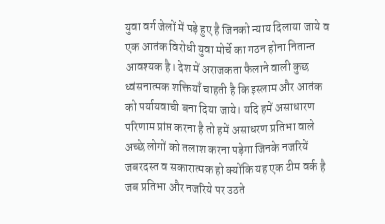युवा वर्ग जेलों में पड़े हुए है जिनको न्याय दिलाया जाये व एक आतंक विरोधी युवा मोर्चे का गठन होना नितान्त आवश्यक है। देश में अराजकता फैलाने वाली कुछ ध्वंसनात्मक शक्तियाँ चाहती है कि इस्लाम और आतंक को पर्यायवाची बना दिया जाये। यदि हमें असाधारण परिणाम प्रांप्त करना है तो हमें असाधरण प्रतिभा वाले अच्छे लोगों को तलाश करना पड़ेगा जिनके नजरियें जबरदस्त व सकारात्मक हो क्योंकि यह एक टीम वर्क है जब प्रतिभा और नजरिये पर उठते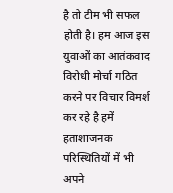है तो टीम भी सफल होती है। हम आज इस युवाओं का आतंकवाद विरोधी मोर्चा गठित करने पर विचार विमर्श कर रहे है हमें हताशाजनक परिस्थितियों में भी अपने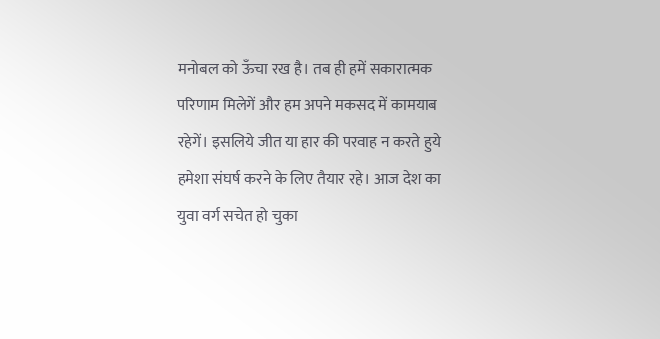मनोबल को ऊँचा रख है। तब ही हमें सकारात्मक परिणाम मिलेगें और हम अपने मकसद में कामयाब रहेगें। इसलिये जीत या हार की परवाह न करते हुये हमेशा संघर्ष करने के लिए तैयार रहे। आज देश का युवा वर्ग सचेत हो चुका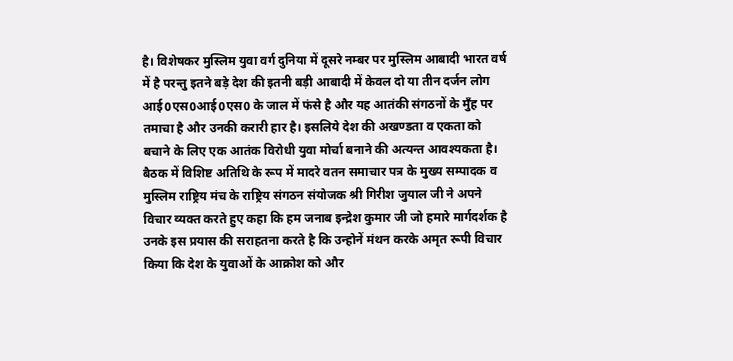है। विशेषकर मुस्लिम युवा वर्ग दुनिया में दूसरे नम्बर पर मुस्लिम आबादी भारत वर्ष में है परन्तु इतने बड़े देश की इतनी बड़ी आबादी में केवल दो या तीन दर्जन लोग आई0एस0आई0एस0 के जाल में फंसे है और यह आतंकी संगठनों के मुँह पर तमाचा है और उनकी करारी हार है। इसलिये देश की अखण्डता व एकता को बचाने के लिए एक आतंक विरोधी युवा मोर्चा बनाने की अत्यन्त आवश्यकता है।
बैठक में विशिष्ट अतिथि के रूप में मादरे वतन समाचार पत्र के मुख्य सम्पादक व मुस्लिम राष्ट्रिय मंच के राष्ट्रिय संगठन संयोजक श्री गिरीश जुयाल जी ने अपने विचार व्यक्त करते हुए कहा कि हम जनाब इन्द्रेश कुमार जी जो हमारे मार्गदर्शक है उनके इस प्रयास की सराहतना करते है कि उन्होनें मंथन करके अमृत रूपी विचार किया कि देश के युवाओं के आक्रोश को और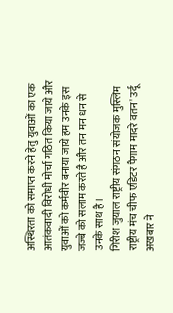अस्थिरता को समाप्त करने हेतु युवाओं का एक आतंकवादी विरोधी मोर्चा गठित किया जाये और युवाओं को कर्मवीर बनाया जाये हम उनके इस जज्बे को सलाम करते है और तन मन धन से उनके साथ है।
गिरीश जुयाल राष्ट्रीय संगठन संयोजक मुस्लिम राष्ट्रीय मंच चीफ एडिटर पैगाम मादरे वतन' उर्दू अखबार ने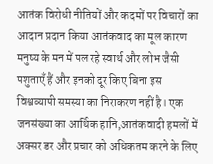आतंक विरोधी नीतियों और कदमों पर विचारों का आदान प्रदान किया आतंकवाद का मूल कारण मनुष्य के मन में पल रहे स्वार्थ और लोभ जैसी पशुताएँ हैं और इनको दूर किए बिना इस विश्वव्यापी समस्या का निराकरण नहीं है। एक जनसंख्या का आर्थिक हानि,आतंकवादी हमलों में अक्सर डर और प्रचार को अधिकतम करने के लिए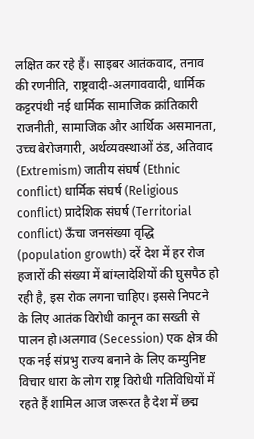लक्षित कर रहे हैं। साइबर आतंकवाद, तनाव की रणनीति, राष्ट्रवादी-अलगाववादी, धार्मिक कट्टरपंथी नई धार्मिक सामाजिक क्रांतिकारी राजनीती, सामाजिक और आर्थिक असमानता, उच्च बेरोजगारी, अर्थव्यवस्थाओं ठंड, अतिवाद (Extremism) जातीय संघर्ष (Ethnic conflict) धार्मिक संघर्ष (Religious conflict) प्रादेशिक संघर्ष (Territorial conflict) ऊँचा जनसंख्या वृद्धि (population growth) दरें देश में हर रोज हजारों की संख्या में बांग्लादेशियों की घुसपैठ हो रही है, इस रोक लगना चाहिए। इससे निपटने के लिए आतंक विरोधी कानून का सख्ती से पालन हो।अलगाव (Secession) एक क्षेत्र की एक नई संप्रभु राज्य बनाने के लिए कम्युनिष्ट विचार धारा के लोग राष्ट्र विरोधी गतिविधियों में रहते हैं शामिल आज जरूरत है देश में छद्म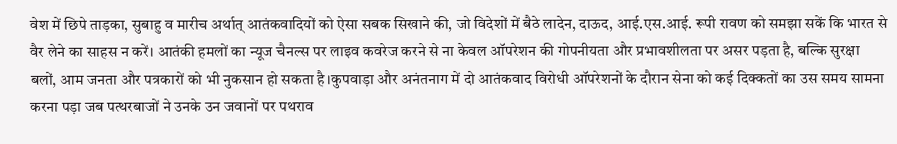वेश में छिपे ताड़का, सुबाहु व मारीच अर्थात् आतंकवादियों को ऐसा सबक सिखाने की, जो विदेशों में बैठे लादेन, दाऊद, आई.एस.आई. रूपी रावण को समझा सकें कि भारत से वैर लेने का साहस न करें। आतंकी हमलों का न्यूज चैनल्स पर लाइव कवरेज करने से ना केवल ऑपरेशन की गोपनीयता और प्रभावशीलता पर असर पड़ता है, बल्कि सुरक्षा बलों, आम जनता और पत्रकारों को भी नुकसान हो सकता है।कुपवाड़ा और अनंतनाग में दो आतंकवाद विरोधी ऑपरेशनों के दौरान सेना को कई दिक्कतों का उस समय सामना करना पड़ा जब पत्थरबाजों ने उनके उन जवानों पर पथराव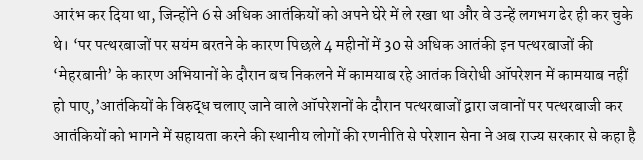आरंभ कर दिया था, जिन्होंने 6 से अधिक आतंकियों को अपने घेरे में ले रखा था और वे उन्हें लगभग ढेर ही कर चुके थे। ‘पर पत्थरबाजों पर सयंम बरतने के कारण पिछले 4 महीनों में 30 से अधिक आतंकी इन पत्थरबाजों की ‘मेहरबानी’ के कारण अभियानों के दौरान बच निकलने में कामयाब रहे आतंक विरोधी ऑपरेशन में कामयाब नहीं हो पाए,’आतंकियों के विरुद्ध चलाए जाने वाले ऑपरेशनों के दौरान पत्थरबाजों द्वारा जवानों पर पत्थरबाजी कर आतंकियों को भागने में सहायता करने की स्थानीय लोगों की रणनीति से परेशान सेना ने अब राज्य सरकार से कहा है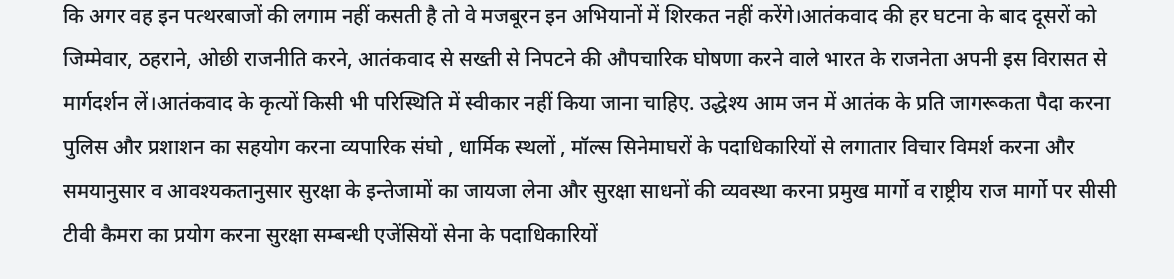कि अगर वह इन पत्थरबाजों की लगाम नहीं कसती है तो वे मजबूरन इन अभियानों में शिरकत नहीं करेंगे।आतंकवाद की हर घटना के बाद दूसरों को जिम्मेवार, ठहराने, ओछी राजनीति करने, आतंकवाद से सख्ती से निपटने की औपचारिक घोषणा करने वाले भारत के राजनेता अपनी इस विरासत से मार्गदर्शन लें।आतंकवाद के कृत्यों किसी भी परिस्थिति में स्वीकार नहीं किया जाना चाहिए. उद्धेश्य आम जन में आतंक के प्रति जागरूकता पैदा करना पुलिस और प्रशाशन का सहयोग करना व्यपारिक संघो , धार्मिक स्थलों , मॉल्स सिनेमाघरों के पदाधिकारियों से लगातार विचार विमर्श करना और समयानुसार व आवश्यकतानुसार सुरक्षा के इन्तेजामों का जायजा लेना और सुरक्षा साधनों की व्यवस्था करना प्रमुख मार्गो व राष्ट्रीय राज मार्गो पर सीसी टीवी कैमरा का प्रयोग करना सुरक्षा सम्बन्धी एजेंसियों सेना के पदाधिकारियों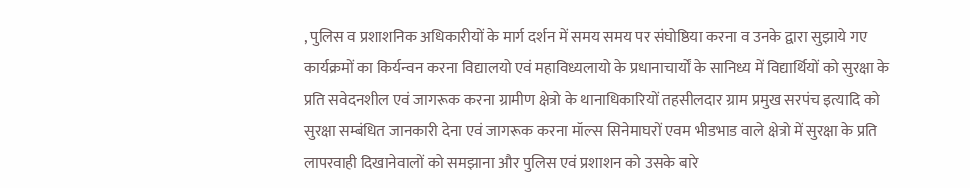, पुलिस व प्रशाशनिक अधिकारीयों के मार्ग दर्शन में समय समय पर संघोष्ठिया करना व उनके द्वारा सुझाये गए कार्यक्रमों का किर्यन्वन करना विद्यालयो एवं महाविध्यलायो के प्रधानाचार्यों के सानिध्य में विद्यार्थियों को सुरक्षा के प्रति सवेदनशील एवं जागरूक करना ग्रामीण क्षेत्रो के थानाधिकारियों तहसीलदार ग्राम प्रमुख सरपंच इत्यादि को सुरक्षा सम्बंधित जानकारी देना एवं जागरूक करना मॉल्स सिनेमाघरों एवम भीडभाड वाले क्षेत्रो में सुरक्षा के प्रति लापरवाही दिखानेवालों को समझाना और पुलिस एवं प्रशाशन को उसके बारे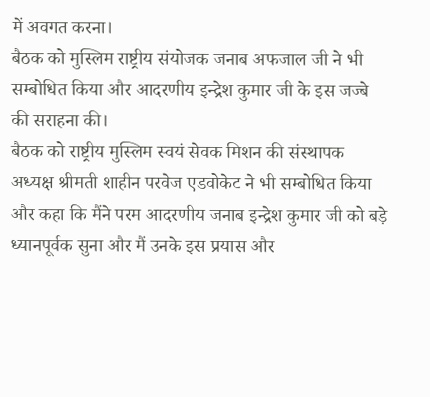में अवगत करना।
बैठक को मुस्लिम राष्ट्रीय संयोजक जनाब अफजाल जी ने भी सम्बोधित किया और आदरणीय इन्द्रेश कुमार जी के इस जज्बे की सराहना की।
बैठक को राष्ट्रीय मुस्लिम स्वयं सेवक मिशन की संस्थापक अध्यक्ष श्रीमती शाहीन परवेज एडवोकेट ने भी सम्बोधित किया और कहा कि मैंने परम आदरणीय जनाब इन्द्रेश कुमार जी को बड़े ध्यानपूर्वक सुना और मैं उनके इस प्रयास और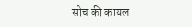सोच की कायल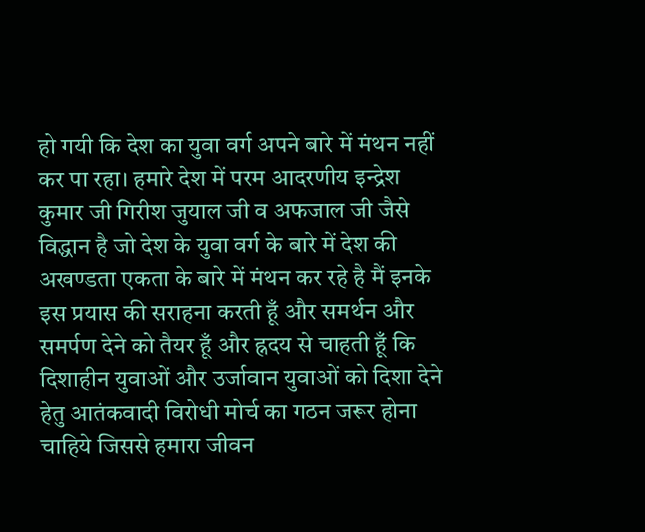हो गयी कि देश का युवा वर्ग अपने बारे में मंथन नहीं कर पा रहा। हमारे देश में परम आदरणीय इन्द्रेश कुमार जी गिरीश जुयाल जी व अफजाल जी जैसे विद्धान है जो देश के युवा वर्ग के बारे में देश की अखण्डता एकता के बारे में मंथन कर रहे है मैं इनके इस प्रयास की सराहना करती हूँ और समर्थन और समर्पण देने को तैयर हूँ और ह्नदय से चाहती हूँ कि दिशाहीन युवाओं और उर्जावान युवाओं को दिशा देने हेतु आतंकवादी विरोधी मोर्च का गठन जरूर होना चाहिये जिससे हमारा जीवन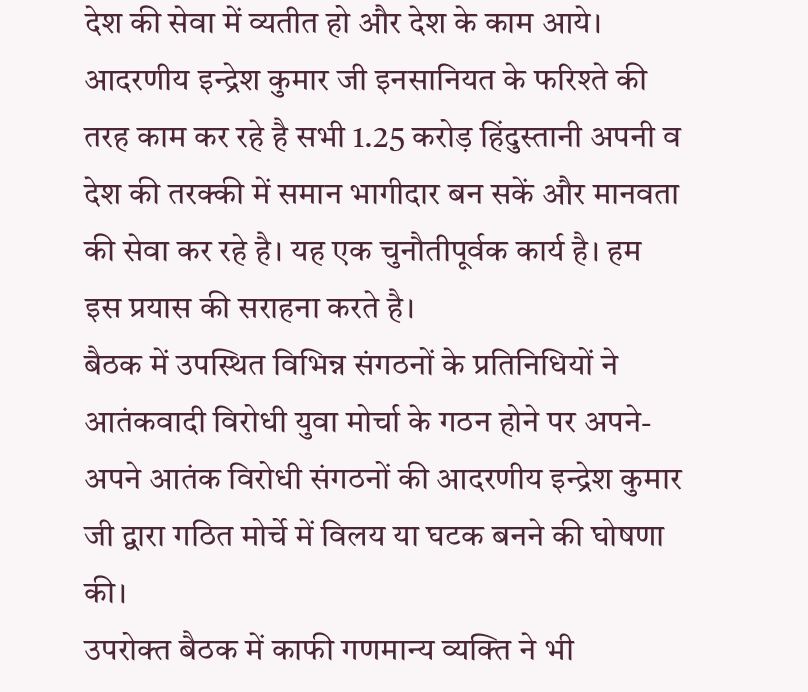देश की सेवा में व्यतीत हो और देश के काम आये। आदरणीय इन्द्रेश कुमार जी इनसानियत के फरिश्ते की तरह काम कर रहे है सभी 1.25 करोड़ हिंदुस्तानी अपनी व देश की तरक्की में समान भागीदार बन सकें और मानवता की सेवा कर रहे है। यह एक चुनौतीपूर्वक कार्य है। हम इस प्रयास की सराहना करते है।
बैठक में उपस्थित विभिन्न संगठनों के प्रतिनिधियों ने आतंकवादी विरोधी युवा मोर्चा के गठन होने पर अपने-अपने आतंक विरोधी संगठनों की आदरणीय इन्द्रेश कुमार जी द्वारा गठित मोर्चे में विलय या घटक बनने की घोषणा की।
उपरोक्त बैठक में काफी गणमान्य व्यक्ति ने भी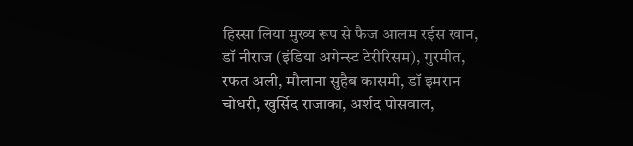हिस्सा लिया मुख्य रूप से फैज आलम रईस खान, डॉ नीराज (इंडिया अगेन्स्ट टेरीरिसम), गुरमीत, रफत अली, मौलाना सुहैब कासमी, डॉ इमरान चोधरी, खुर्सिद राजाका, अर्शद पोसवाल,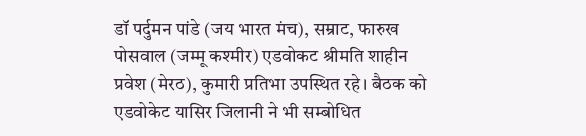डॉ पर्दुमन पांडे (जय भारत मंच), सम्राट, फारुख पोसवाल (जम्मू कश्मीर) एडवोकट श्रीमति शाहीन प्रवेश (मेरठ), कुमारी प्रतिभा उपस्थित रहे। बैठक को एडवोकेट यासिर जिलानी ने भी सम्बोधित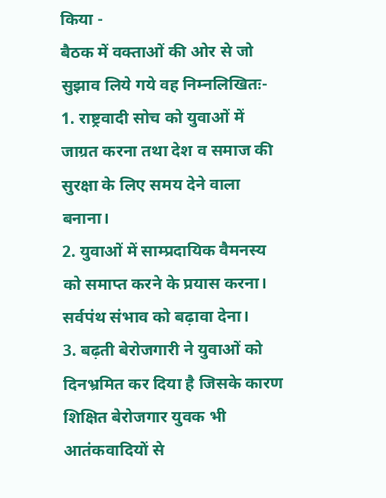किया -
बैठक में वक्ताओं की ओर से जो सुझाव लिये गये वह निम्नलिखितः-
1. राष्ट्रवादी सोच को युवाओं में जाग्रत करना तथा देश व समाज की सुरक्षा के लिए समय देने वाला बनाना।
2. युवाओं में साम्प्रदायिक वैमनस्य को समाप्त करने के प्रयास करना। सर्वपंथ संभाव को बढ़ावा देना।
3. बढ़ती बेरोजगारी ने युवाओं को दिनभ्रमित कर दिया है जिसके कारण शिक्षित बेरोजगार युवक भी आतंकवादियों से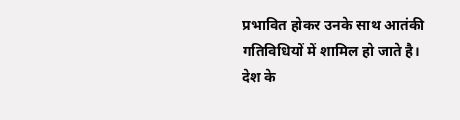प्रभावित होकर उनके साथ आतंकी गतिविधियों में शामिल हो जाते है। देश के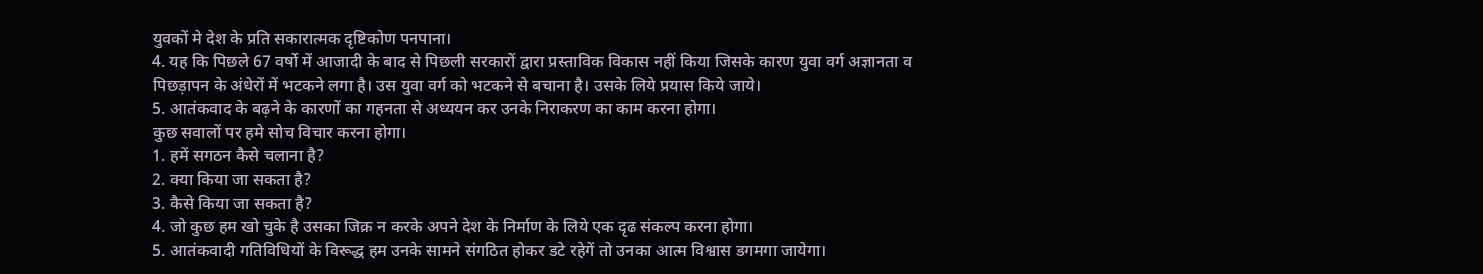युवकों मे देश के प्रति सकारात्मक दृष्टिकोण पनपाना।
4. यह कि पिछले 67 वर्षो में आजादी के बाद से पिछली सरकारों द्वारा प्रस्ताविक विकास नहीं किया जिसके कारण युवा वर्ग अज्ञानता व पिछड़ापन के अंधेरों में भटकने लगा है। उस युवा वर्ग को भटकने से बचाना है। उसके लिये प्रयास किये जाये।
5. आतंकवाद के बढ़ने के कारणों का गहनता से अध्ययन कर उनके निराकरण का काम करना होगा।
कुछ सवालों पर हमे सोच विचार करना होगा।
1. हमें सगठन कैसे चलाना है?
2. क्या किया जा सकता है?
3. कैसे किया जा सकता है?
4. जो कुछ हम खो चुके है उसका जिक्र न करके अपने देश के निर्माण के लिये एक दृढ संकल्प करना होगा।
5. आतंकवादी गतिविधियों के विरूद्ध हम उनके सामने संगठित होकर डटे रहेगें तो उनका आत्म विश्वास डगमगा जायेगा।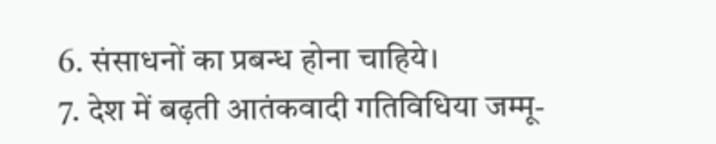6. संसाधनों का प्रबन्ध होना चाहिये।
7. देश में बढ़ती आतंकवादी गतिविधिया जम्मू-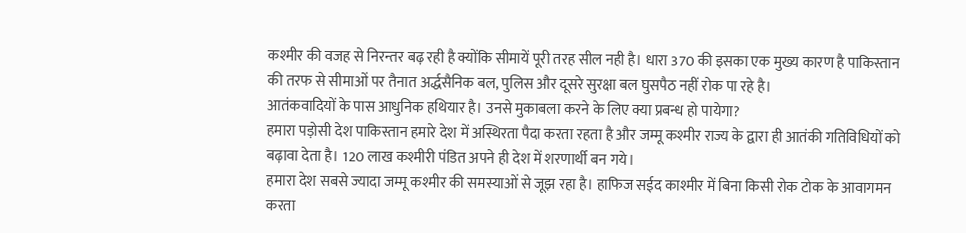कश्मीर की वजह से निरन्तर बढ़ रही है क्योंकि सीमायें पूरी तरह सील नही है। धारा 370 की इसका एक मुख्य कारण है पाकिस्तान की तरफ से सीमाओं पर तैनात अर्द्धसैनिक बल, पुलिस और दूसरे सुरक्षा बल घुसपैठ नहीं रोक पा रहे है।
आतंकवादियों के पास आधुनिक हथियार है। उनसे मुकाबला करने के लिए क्या प्रबन्ध हो पायेगा?
हमारा पड़ोसी देश पाकिस्तान हमारे देश में अस्थिरता पैदा करता रहता है और जम्मू कश्मीर राज्य के द्वारा ही आतंकी गतिविधियों को बढ़ावा देता है। 120 लाख कश्मीरी पंडित अपने ही देश में शरणार्थी बन गये।
हमारा देश सबसे ज्यादा जम्मू कश्मीर की समस्याओं से जूझ रहा है। हाफिज सईद काश्मीर में बिना किसी रोक टोक के आवागमन करता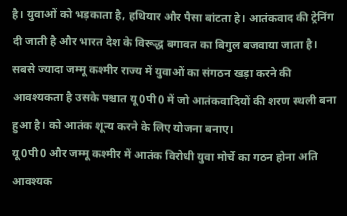है। युवाओं को भड़काता है, हथियार और पैसा बांटता हे। आतंकवाद की ट्रेनिंग दी जाती है और भारत देश के विरूद्ध बगावत का बिगुल बजवाया जाता है।
सबसे ज्यादा जम्मू कश्मीर राज्य में युवाओं का संगठन खड़ा करने की आवश्यकता है उसके पश्चात यू0पी0 में जो आतंकवादियों की शरण स्थली बना हुआ है। को आतंक शून्य करने के लिए योजना बनाए।
यू0पी0 और जम्मू कश्मीर में आतंक विरोधी युवा मोर्चे का गठन होना अति आवश्यक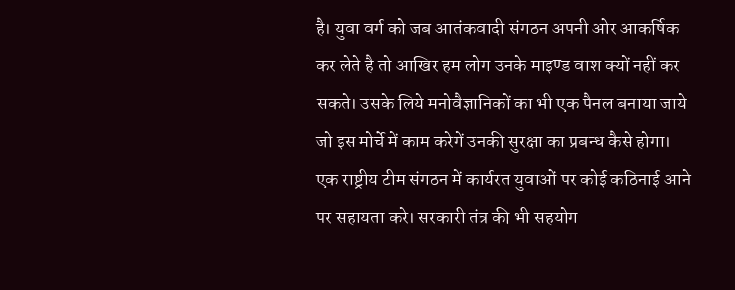है। युवा वर्ग को जब आतंकवादी संगठन अपनी ओर आकर्षिक कर लेते है तो आखिर हम लोग उनके माइण्ड वाश क्यों नहीं कर सकते। उसके लिये मनोवैज्ञानिकों का भी एक पैनल बनाया जाये जो इस मोर्चे में काम करेगें उनकी सुरक्षा का प्रबन्ध कैसे होगा।
एक राष्ट्रीय टीम संगठन में कार्यरत युवाओं पर कोई कठिनाई आने पर सहायता करे। सरकारी तंत्र की भी सहयोग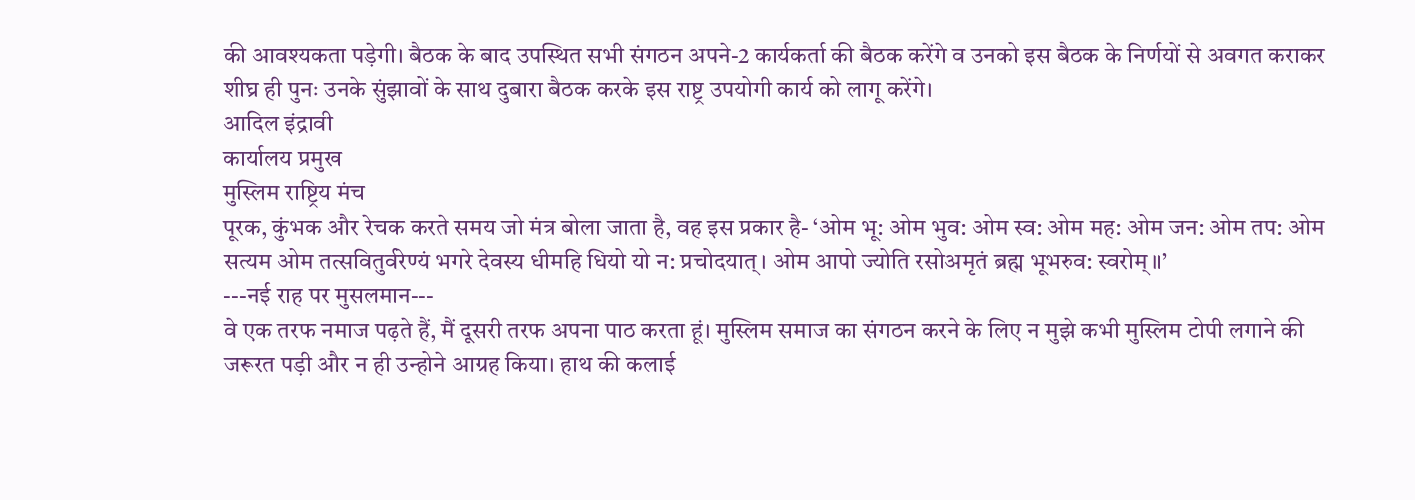की आवश्यकता पड़ेगी। बैठक के बाद उपस्थित सभी संगठन अपने-2 कार्यकर्ता की बैठक करेंगे व उनको इस बैठक के निर्णयों से अवगत कराकर शीघ्र ही पुनः उनके सुंझावों के साथ दुबारा बैठक करके इस राष्ट्र उपयोगी कार्य को लागू करेंगे।
आदिल इंद्रावी
कार्यालय प्रमुख
मुस्लिम राष्ट्रिय मंच
पूरक, कुंभक और रेचक करते समय जो मंत्र बोला जाता है, वह इस प्रकार है- ‘ओम भू: ओम भुव: ओम स्व: ओम मह: ओम जन: ओम तप: ओम सत्यम ओम तत्सवितुर्वरेण्यं भगरे देवस्य धीमहि धियो यो न: प्रचोदयात्। ओम आपो ज्योति रसोअमृतं ब्रह्म भूभरुव: स्वरोम्॥’
---नई राह पर मुसलमान---
वे एक तरफ नमाज पढ़ते हैं, मैं दूसरी तरफ अपना पाठ करता हूं। मुस्लिम समाज का संगठन करने के लिए न मुझे कभी मुस्लिम टोपी लगाने की जरूरत पड़ी और न ही उन्होने आग्रह किया। हाथ की कलाई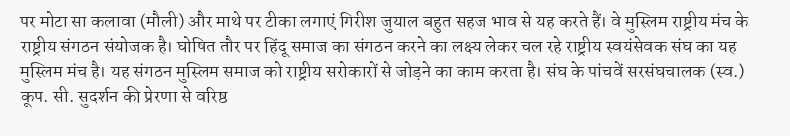पर मोटा सा कलावा (मौली) और माथे पर टीका लगाएं गिरीश जुयाल बहुत सहज भाव से यह करते हैं। वे मुस्लिम राष्ट्रीय मंच के राष्ट्रीय संगठन संयोजक है। घोषित तौर पर हिंदू समाज का संगठन करने का लक्ष्य लेकर चल रहे राष्ट्रीय स्वयंसेवक संघ का यह मुस्लिम मंच है। यह संगठन मुस्लिम समाज को राष्ट्रीय सरोकारों से जोड़ने का काम करता है। संघ के पांचवें सरसंघचालक (स्व.) कूप. सी. सुदर्शन की प्रेरणा से वरिष्ठ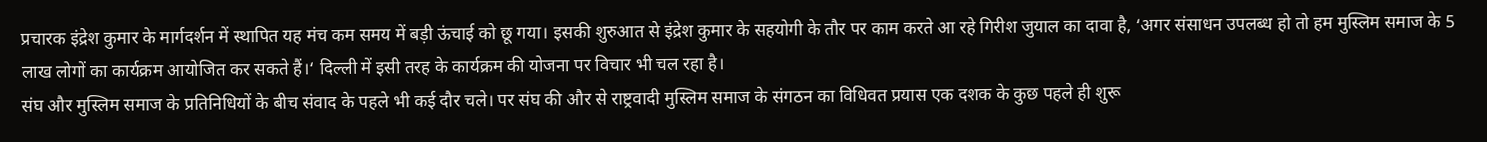प्रचारक इंद्रेश कुमार के मार्गदर्शन में स्थापित यह मंच कम समय में बड़ी ऊंचाई को छू गया। इसकी शुरुआत से इंद्रेश कुमार के सहयोगी के तौर पर काम करते आ रहे गिरीश जुयाल का दावा है, ‘अगर संसाधन उपलब्ध हो तो हम मुस्लिम समाज के 5 लाख लोगों का कार्यक्रम आयोजित कर सकते हैं।‘ दिल्ली में इसी तरह के कार्यक्रम की योजना पर विचार भी चल रहा है।
संघ और मुस्लिम समाज के प्रतिनिधियों के बीच संवाद के पहले भी कई दौर चले। पर संघ की और से राष्ट्रवादी मुस्लिम समाज के संगठन का विधिवत प्रयास एक दशक के कुछ पहले ही शुरू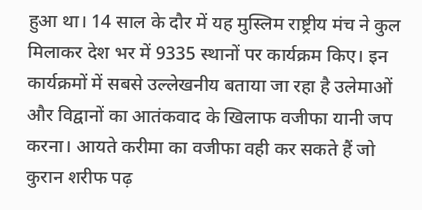हुआ था। 14 साल के दौर में यह मुस्लिम राष्ट्रीय मंच ने कुल मिलाकर देश भर में 9335 स्थानों पर कार्यक्रम किए। इन कार्यक्रमों में सबसे उल्लेखनीय बताया जा रहा है उलेमाओं और विद्वानों का आतंकवाद के खिलाफ वजीफा यानी जप करना। आयते करीमा का वजीफा वही कर सकते हैं जो कुरान शरीफ पढ़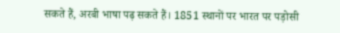सकते हैं, अरबी भाषा पढ़ सकते हैं। 1851 स्थानों पर भारत पर पड़ोसी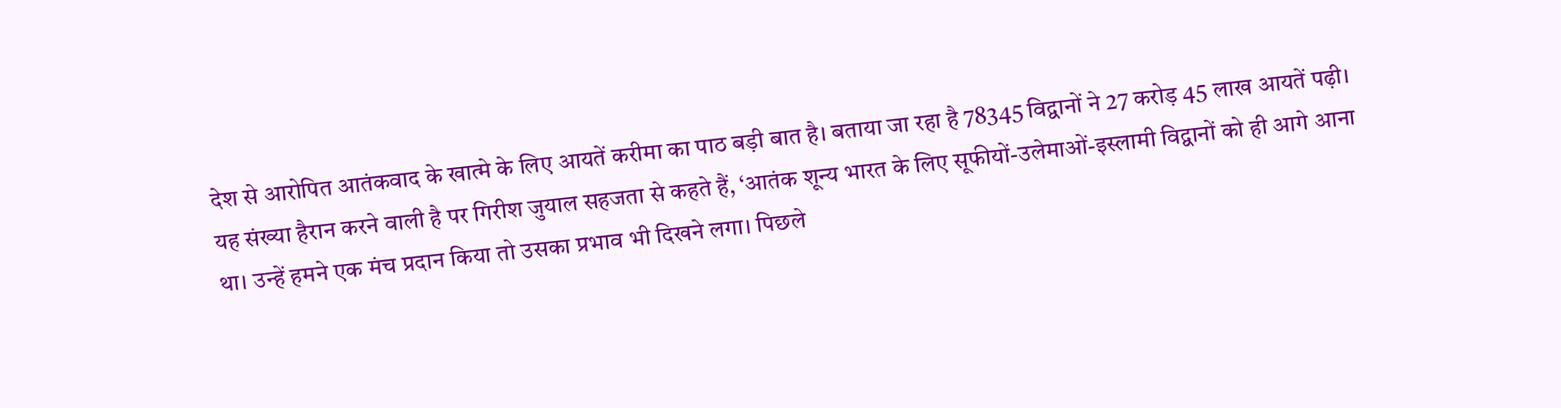देश से आरोपित आतंकवाद के खात्मे के लिए आयतें करीमा का पाठ बड़ी बात है। बताया जा रहा है 78345 विद्वानों ने 27 करोड़ 45 लाख आयतें पढ़ी। यह संख्या हैरान करने वाली है पर गिरीश जुयाल सहजता से कहते हैं, ‘आतंक शून्य भारत के लिए सूफीयों-उलेमाओं-इस्लामी विद्वानों को ही आगे आना था। उन्हें हमने एक मंच प्रदान किया तो उसका प्रभाव भी दिखने लगा। पिछले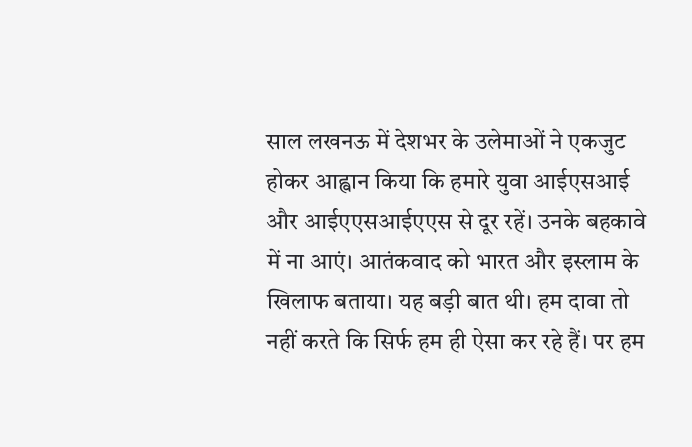साल लखनऊ में देशभर के उलेमाओं ने एकजुट होकर आह्वान किया कि हमारे युवा आईएसआई और आईएएसआईएएस से दूर रहें। उनके बहकावे में ना आएं। आतंकवाद को भारत और इस्लाम के खिलाफ बताया। यह बड़ी बात थी। हम दावा तो नहीं करते कि सिर्फ हम ही ऐसा कर रहे हैं। पर हम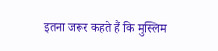इतना जरूर कहते हैं कि मुस्लिम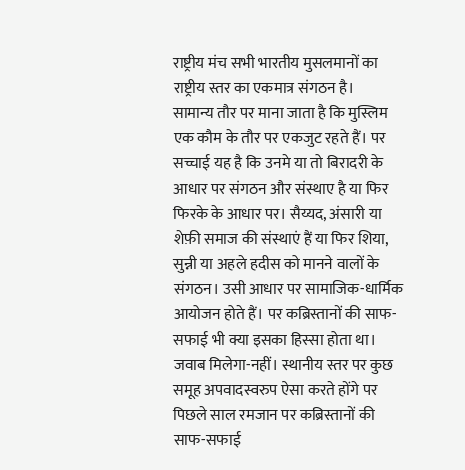राष्ट्रीय मंच सभी भारतीय मुसलमानों का राष्ट्रीय स्तर का एकमात्र संगठन है।
सामान्य तौर पर माना जाता है कि मुस्लिम एक कौम के तौर पर एकजुट रहते हैं। पर सच्चाई यह है कि उनमे या तो बिरादरी के आधार पर संगठन और संस्थाए है या फिर फिरके के आधार पर। सैय्यद, अंसारी या शेफ़ी समाज की संस्थाएं हैं या फिर शिया, सुन्नी या अहले हदीस को मानने वालों के संगठन। उसी आधार पर सामाजिक-धार्मिक आयोजन होते हैं। पर कब्रिस्तानों की साफ-सफाई भी क्या इसका हिस्सा होता था। जवाब मिलेगा-नहीं। स्थानीय स्तर पर कुछ समूह अपवादस्वरुप ऐसा करते होंगे पर पिछले साल रमजान पर कब्रिस्तानों की साफ-सफाई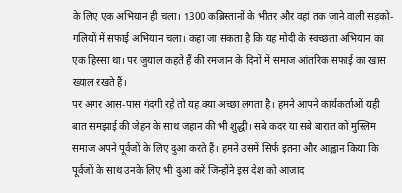के लिए एक अभियान ही चला। 1300 कब्रिस्तानों के भीतर और वहां तक जाने वाली सड़को-गलियों में सफाई अभियान चला। कहा जा सकता है कि यह मोदी के स्वच्छता अभियान का एक हिस्सा था। पर जुयाल कहते हैं की रमजान के दिनों में समाज आंतरिक सफाई का खास ख्याल रखते हैं।
पर अगर आस-पास गंदगी रहे तो यह क्या अच्छा लगता है। हमने आपने कार्यकर्ताओं यही बात समझाई की जेहन के साथ जहान की भी शुद्धी। सबे कदर या सबे बारात को मुस्लिम समाज अपने पूर्वजों के लिए दुआ करते हैं। हमने उसमें सिर्फ इतना और आह्वान किया कि पूर्वजों के साथ उनके लिए भी दुआ करें जिन्होंने इस देश को आजाद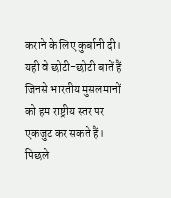कराने के लिए कुर्बानी दी। यही वे छोटी-छोटी बातें हैं जिनसे भारतीय मुसलमानों को हम राष्ट्रीय स्तर पर एकजुट कर सकते हैं।
पिछले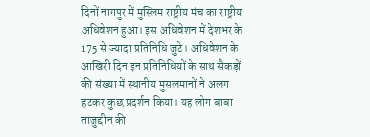दिनों नागपुर में मुस्लिम राष्ट्रीय मंच का राष्ट्रीय अधिवेशन हुआ। इस अधिवेशन में देशभर के 175 से ज्यादा प्रतिनिधि जुटे। अधिवेशन के आखिरी दिन इन प्रतिनिधियों के साथ सैकड़ों की संख्या में स्थानीय मुसलमानों ने अलग हटकर कुछ प्रदर्शन किया। यह लोग बाबा ताजुद्दीन की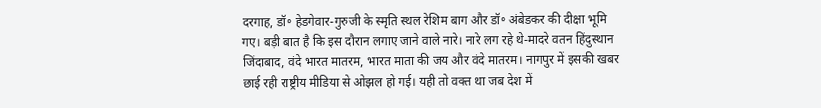दरगाह, डॉ॰ हेडगेवार-गुरुजी के स्मृति स्थल रेशिम बाग और डॉ॰ अंबेडकर की दीक्षा भूमि गए। बड़ी बात है कि इस दौरान लगाए जाने वाले नारे। नारे लग रहे थे-मादरे वतन हिंदुस्थान जिंदाबाद, वंदे भारत मातरम, भारत माता की जय और वंदे मातरम। नागपुर में इसकी खबर छाई रही राष्ट्रीय मीडिया से ओझल हो गई। यही तो वक्त था जब देश में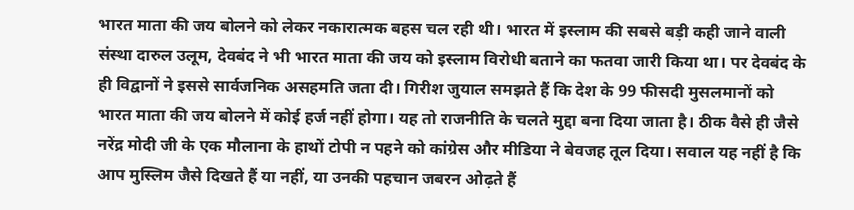भारत माता की जय बोलने को लेकर नकारात्मक बहस चल रही थी। भारत में इस्लाम की सबसे बड़ी कही जाने वाली संस्था दारुल उलूम, देवबंद ने भी भारत माता की जय को इस्लाम विरोधी बताने का फतवा जारी किया था। पर देवबंद के ही विद्वानों ने इससे सार्वजनिक असहमति जता दी। गिरीश जुयाल समझते हैं कि देश के 99 फीसदी मुसलमानों को भारत माता की जय बोलने में कोई हर्ज नहीं होगा। यह तो राजनीति के चलते मुद्दा बना दिया जाता है। ठीक वैसे ही जैसे नरेंद्र मोदी जी के एक मौलाना के हाथों टोपी न पहने को कांग्रेस और मीडिया ने बेवजह तूल दिया। सवाल यह नहीं है कि आप मुस्लिम जैसे दिखते हैं या नहीं, या उनकी पहचान जबरन ओढ़ते हैं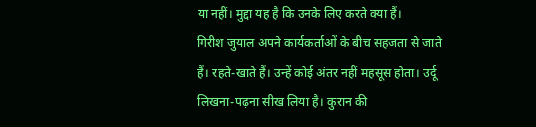या नहीं। मुद्दा यह है कि उनके लिए करते क्या हैं।
गिरीश जुयाल अपने कार्यकर्ताओं के बीच सहजता से जाते हैं। रहते-खाते हैं। उन्हें कोई अंतर नहीं महसूस होता। उर्दू लिखना-पढ़ना सीख लिया है। कुरान की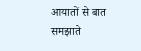आयातों से बात समझाते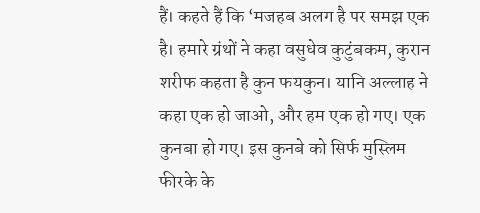हैं। कहते हैं कि ‘मजहब अलग है पर समझ एक है। हमारे ग्रंथों ने कहा वसुधेव कुटुंबकम, कुरान शरीफ कहता है कुन फयकुन। यानि अल्लाह ने कहा एक हो जाओ, और हम एक हो गए। एक कुनबा हो गए। इस कुनबे को सिर्फ मुस्लिम फीरके के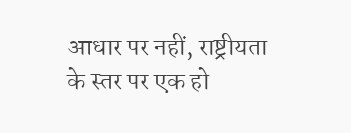आधार पर नहीं, राष्ट्रीयता के स्तर पर एक हो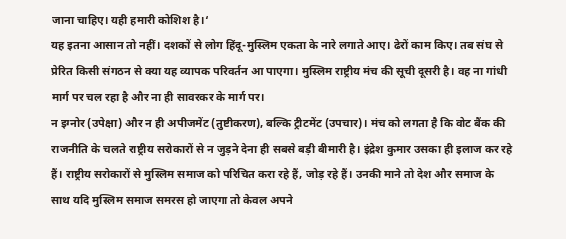जाना चाहिए। यही हमारी कोशिश है।‘
यह इतना आसान तो नहीं। दशकों से लोग हिंदू-मुस्लिम एकता के नारे लगाते आए। ढेरों काम किए। तब संघ से प्रेरित किसी संगठन से क्या यह व्यापक परिवर्तन आ पाएगा। मुस्लिम राष्ट्रीय मंच की सूची दूसरी है। वह ना गांधी मार्ग पर चल रहा है और ना ही सावरकर के मार्ग पर।
न इग्नोर (उपेक्षा) और न ही अपीजमेंट (तुष्टीकरण), बल्कि ट्रीटमेंट (उपचार)। मंच को लगता है कि वोट बैंक की राजनीति के चलते राष्ट्रीय सरोकारों से न जुड़ने देना ही सबसे बड़ी बीमारी है। इंद्रेश कुमार उसका ही इलाज कर रहे हैं। राष्ट्रीय सरोकारों से मुस्लिम समाज को परिचित करा रहे हैं, जोड़ रहे हैं। उनकी माने तो देश और समाज के साथ यदि मुस्लिम समाज समरस हो जाएगा तो केवल अपने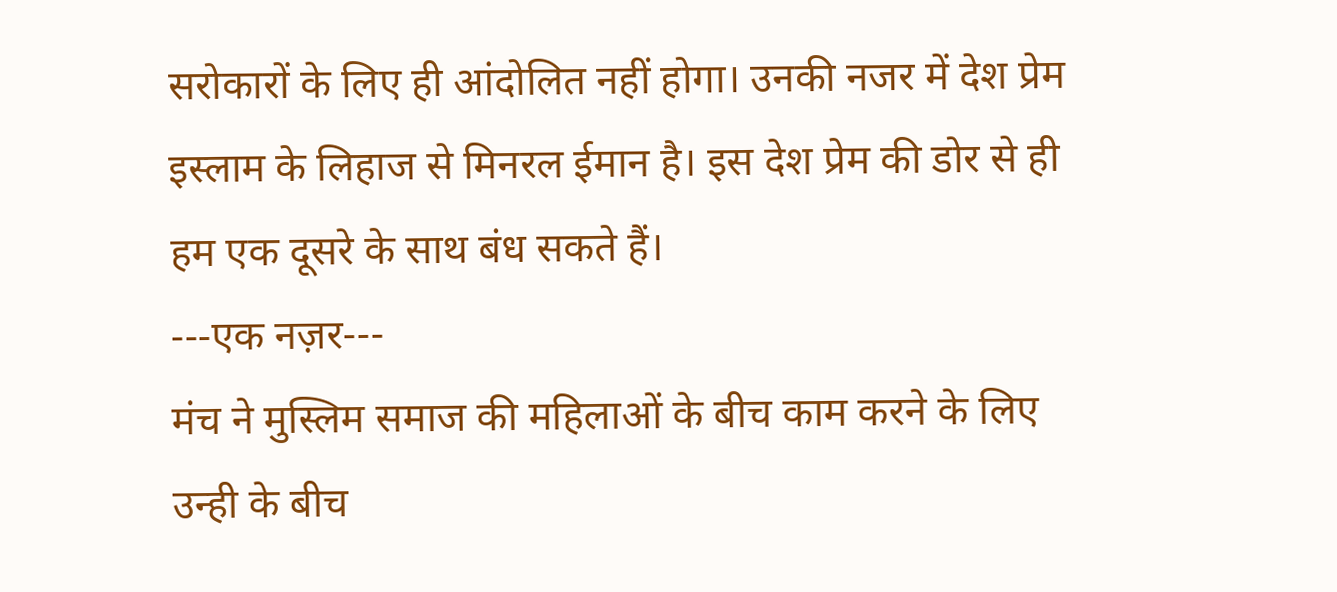सरोकारों के लिए ही आंदोलित नहीं होगा। उनकी नजर में देश प्रेम इस्लाम के लिहाज से मिनरल ईमान है। इस देश प्रेम की डोर से ही हम एक दूसरे के साथ बंध सकते हैं।
---एक नज़र---
मंच ने मुस्लिम समाज की महिलाओं के बीच काम करने के लिए उन्ही के बीच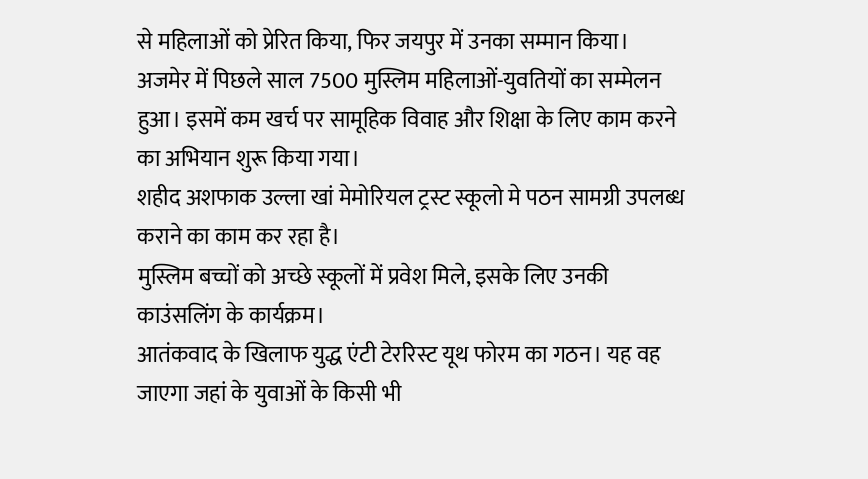से महिलाओं को प्रेरित किया, फिर जयपुर में उनका सम्मान किया।
अजमेर में पिछले साल 7500 मुस्लिम महिलाओं-युवतियों का सम्मेलन हुआ। इसमें कम खर्च पर सामूहिक विवाह और शिक्षा के लिए काम करने का अभियान शुरू किया गया।
शहीद अशफाक उल्ला खां मेमोरियल ट्रस्ट स्कूलो मे पठन सामग्री उपलब्ध कराने का काम कर रहा है।
मुस्लिम बच्चों को अच्छे स्कूलों में प्रवेश मिले, इसके लिए उनकी काउंसलिंग के कार्यक्रम।
आतंकवाद के खिलाफ युद्ध एंटी टेररिस्ट यूथ फोरम का गठन। यह वह जाएगा जहां के युवाओं के किसी भी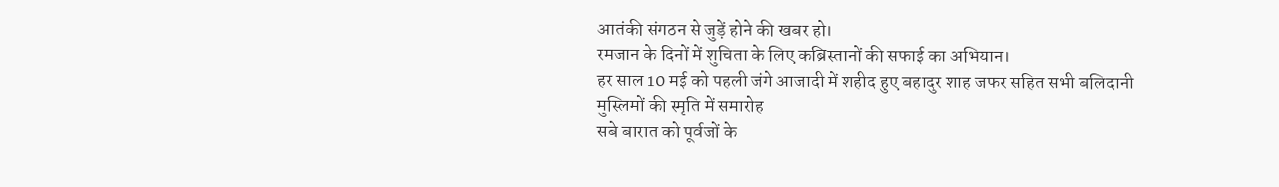आतंकी संगठन से जुड़ें होने की खबर हो।
रमजान के दिनों में शुचिता के लिए कब्रिस्तानों की सफाई का अभियान।
हर साल 10 मई को पहली जंगे आजादी में शहीद हुए बहादुर शाह जफर सहित सभी बलिदानी मुस्लिमों की स्मृति में समारोह
सबे बारात को पूर्वजों के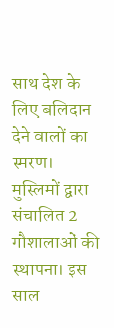साथ देश के लिए बलिदान देने वालों का स्मरण।
मुस्लिमों द्वारा संचालित 2 गौशालाओं की स्थापना। इस साल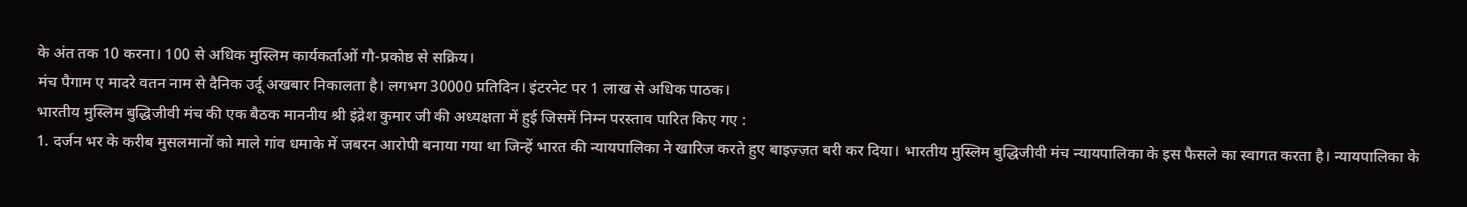के अंत तक 10 करना। 100 से अधिक मुस्लिम कार्यकर्ताओं गौ-प्रकोष्ठ से सक्रिय।
मंच पैगाम ए मादरे वतन नाम से दैनिक उर्दू अखबार निकालता है। लगभग 30000 प्रतिदिन। इंटरनेट पर 1 लाख से अधिक पाठक।
भारतीय मुस्लिम बुद्धिजीवी मंच की एक बैठक माननीय श्री इंद्रेश कुमार जी की अध्यक्षता में हुई जिसमें निम्न परस्ताव पारित किए गए :
1. दर्जन भर के करीब मुसलमानों को माले गांव धमाके में जबरन आरोपी बनाया गया था जिन्हें भारत की न्यायपालिका ने खारिज करते हुए बाइज़्ज़त बरी कर दिया। भारतीय मुस्लिम बुद्धिजीवी मंच न्यायपालिका के इस फैसले का स्वागत करता है। न्यायपालिका के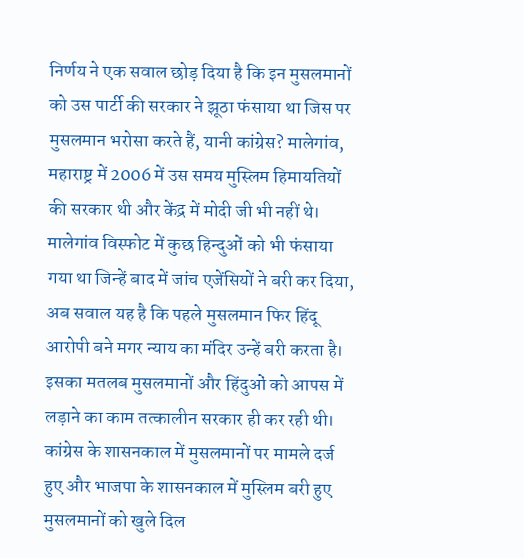निर्णय ने एक सवाल छोड़ दिया है कि इन मुसलमानों को उस पार्टी की सरकार ने झूठा फंसाया था जिस पर मुसलमान भरोसा करते हैं, यानी कांग्रेस? मालेगांव, महाराष्ट्र में 2006 में उस समय मुस्लिम हिमायतियों की सरकार थी और केंद्र में मोदी जी भी नहीं थे। मालेगांव विस्फोट में कुछ हिन्दुओं को भी फंसाया गया था जिन्हें बाद में जांच एजेंसियों ने बरी कर दिया, अब सवाल यह है कि पहले मुसलमान फिर हिंदू आरोपी बने मगर न्याय का मंदिर उन्हें बरी करता है। इसका मतलब मुसलमानों और हिंदुओं को आपस में लड़ाने का काम तत्कालीन सरकार ही कर रही थी। कांग्रेस के शासनकाल में मुसलमानों पर मामले दर्ज हुए और भाजपा के शासनकाल में मुस्लिम बरी हुए मुसलमानों को खुले दिल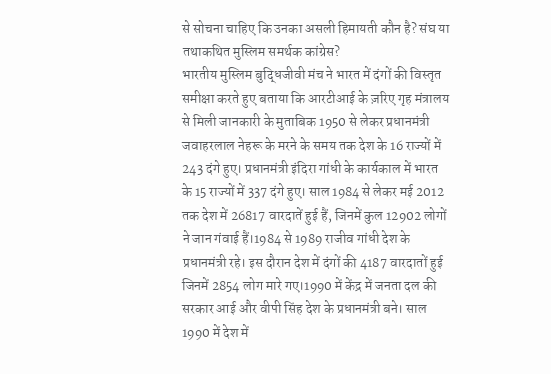से सोचना चाहिए कि उनका असली हिमायती कौन है? संघ या तथाकथित मुस्लिम समर्थक कांग्रेस?
भारतीय मुस्लिम बुद्धिजीवी मंच ने भारत में दंगों की विस्तृत समीक्षा करते हुए बताया कि आरटीआई के ज़रिए गृह मंत्रालय से मिली जानकारी के मुताबिक 1950 से लेकर प्रधानमंत्री जवाहरलाल नेहरू के मरने के समय तक देश के 16 राज्यों में 243 दंगे हुए। प्रधानमंत्री इंदिरा गांधी के कार्यकाल में भारत के 15 राज्यों में 337 दंगे हुए। साल 1984 से लेकर मई 2012 तक देश में 26817 वारदातें हुई हैं, जिनमें कुल 12902 लोगों ने जान गंवाई हैं।1984 से 1989 राजीव गांधी देश के प्रधानमंत्री रहे। इस दौरान देश में दंगों की 4187 वारदातों हुई जिनमें 2854 लोग मारे गए।1990 में केंद्र में जनता दल की सरकार आई और वीपी सिंह देश के प्रधानमंत्री बने। साल 1990 में देश में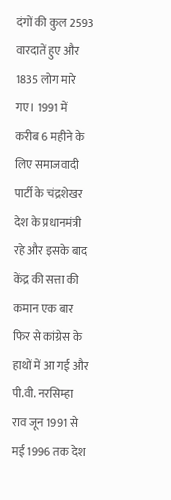दंगों की कुल 2593 वारदातें हुए और 1835 लोग मारे गए। 1991 में करीब 6 महीने के लिए समाजवादी पार्टी के चंद्रशेखर देश के प्रधानमंत्री रहे और इसके बाद केंद्र की सत्ता की कमान एक बार फिर से कांग्रेस के हाथों में आ गई और पी.वी. नरसिम्हा राव जून 1991 से मई 1996 तक देश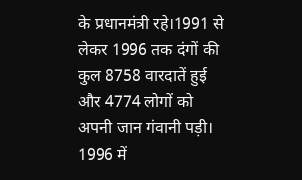के प्रधानमंत्री रहे।1991 से लेकर 1996 तक दंगों की कुल 8758 वारदातें हुई और 4774 लोगों को अपनी जान गंवानी पड़ी। 1996 में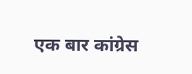एक बार कांग्रेस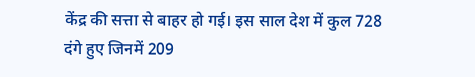केंद्र की सत्ता से बाहर हो गई। इस साल देश में कुल 728 दंगे हुए जिनमें 209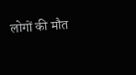लोगों की मौत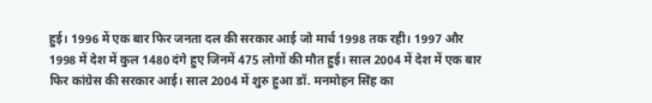हुई। 1996 में एक बार फिर जनता दल की सरकार आई जो मार्च 1998 तक रही। 1997 और 1998 में देश में कुल 1480 दंगे हुए जिनमें 475 लोगों की मौत हुई। साल 2004 में देश में एक बार फिर कांग्रेस की सरकार आई। साल 2004 में शुरु हुआ डॉ. मनमोहन सिंह का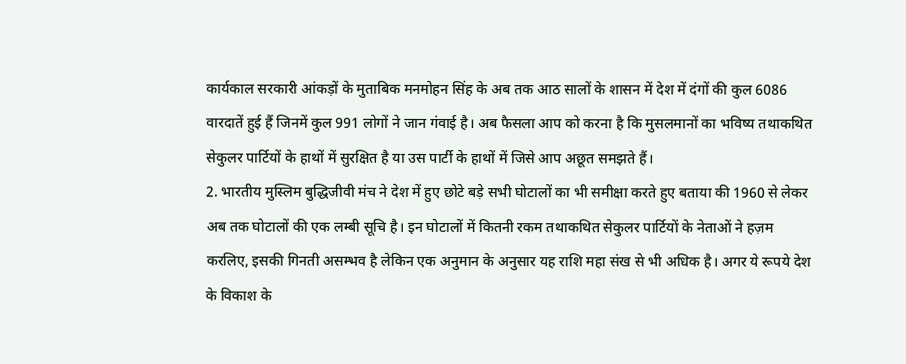कार्यकाल सरकारी आंकड़ों के मुताबिक मनमोहन सिंह के अब तक आठ सालों के शासन में देश में दंगों की कुल 6086 वारदातें हुई हैं जिनमें कुल 991 लोगों ने जान गंवाई है। अब फैसला आप को करना है कि मुसलमानों का भविष्य तथाकथित सेकुलर पार्टियों के हाथों में सुरक्षित है या उस पार्टी के हाथों में जिसे आप अछूत समझते हैं।
2. भारतीय मुस्लिम बुद्धिजीवी मंच ने देश में हुए छोटे बड़े सभी घोटालों का भी समीक्षा करते हुए बताया की 1960 से लेकर अब तक घोटालों की एक लम्बी सूचि है। इन घोटालों में कितनी रकम तथाकथित सेकुलर पार्टियों के नेताओं ने हज़म करलिए, इसकी गिनती असम्भव है लेकिन एक अनुमान के अनुसार यह राशि महा संख से भी अधिक है। अगर ये रूपये देश के विकाश के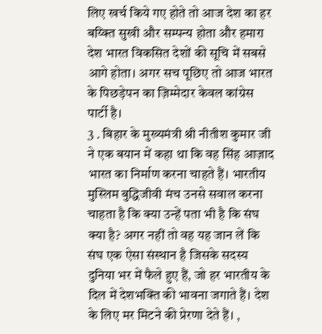लिए खर्च किये गए होते तो आज देश का हर बय्क्ति सुखी और सम्पन्य होता और हमारा देश भारत विकसित देशों की सूचि में सबसे आगे होता। अगर सच पूछिए तो आज भारत के पिछड़ेपन का ज़िम्मेदार केवल कांग्रेस पार्टी है।
3 . बिहार के मुख्यमंत्री श्री नीतीश कुमार जी ने एक बयान में कहा था कि वह सिंह आज़ाद भारत का निर्माण करना चाहते हैं। भारतीय मुस्लिम बुद्धिजीवी मंच उनसे सवाल करना चाहता है कि क्या उन्हें पता भी है कि संघ क्या है? अगर नहीं तो वह यह जान लें कि संघ एक ऐसा संस्थान है जिसके सदस्य दुनिया भर में फैले हुए हैं, जो हर भारतीय के दिल में देशभक्ति की भावना जगाते हैं। देश के लिए मर मिटने की प्रेरणा देते हैं। ,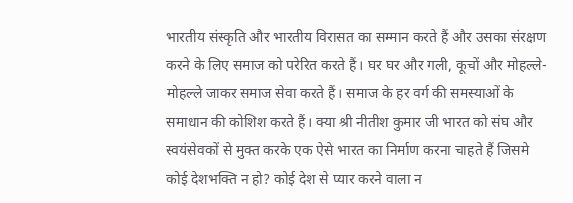भारतीय संस्कृति और भारतीय विरासत का सम्मान करते हैं और उसका संरक्षण करने के लिए समाज को परेरित करते हैं। घर घर और गली, कूचों और मोहल्ले-मोहल्ले जाकर समाज सेवा करते हैं। समाज के हर वर्ग की समस्याओं के समाधान की कोशिश करते हैं। क्या श्री नीतीश कुमार जी भारत को संघ और स्वयंसेवकों से मुक्त करके एक ऐसे भारत का निर्माण करना चाहते हैं जिसमे कोई देशभक्ति न हो? कोई देश से प्यार करने वाला न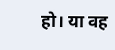हो। या वह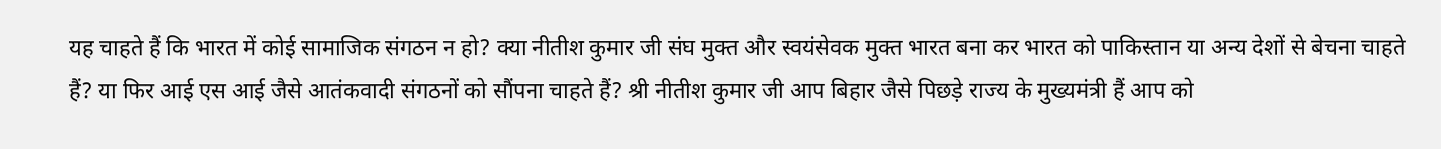यह चाहते हैं कि भारत में कोई सामाजिक संगठन न हो? क्या नीतीश कुमार जी संघ मुक्त और स्वयंसेवक मुक्त भारत बना कर भारत को पाकिस्तान या अन्य देशों से बेचना चाहते हैं? या फिर आई एस आई जैसे आतंकवादी संगठनों को सौंपना चाहते हैं? श्री नीतीश कुमार जी आप बिहार जैसे पिछड़े राज्य के मुख्यमंत्री हैं आप को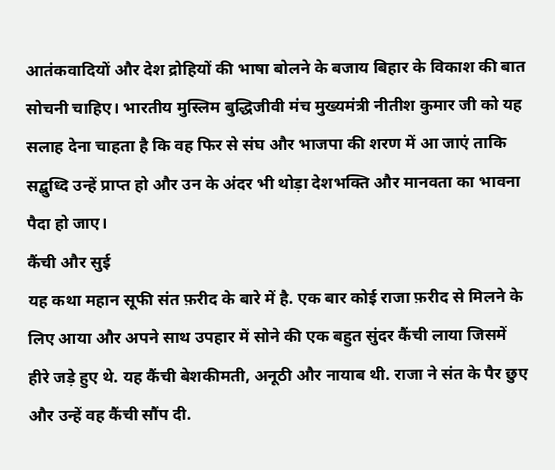आतंकवादियों और देश द्रोहियों की भाषा बोलने के बजाय बिहार के विकाश की बात सोचनी चाहिए। भारतीय मुस्लिम बुद्धिजीवी मंच मुख्यमंत्री नीतीश कुमार जी को यह सलाह देना चाहता है कि वह फिर से संघ और भाजपा की शरण में आ जाएं ताकि सद्बुध्दि उन्हें प्राप्त हो और उन के अंदर भी थोड़ा देशभक्ति और मानवता का भावना पैदा हो जाए।
कैंची और सुई
यह कथा महान सूफी संत फ़रीद के बारे में है. एक बार कोई राजा फ़रीद से मिलने के लिए आया और अपने साथ उपहार में सोने की एक बहुत सुंदर कैंची लाया जिसमें हीरे जड़े हुए थे. यह कैंची बेशकीमती, अनूठी और नायाब थी. राजा ने संत के पैर छुए और उन्हें वह कैंची सौंप दी.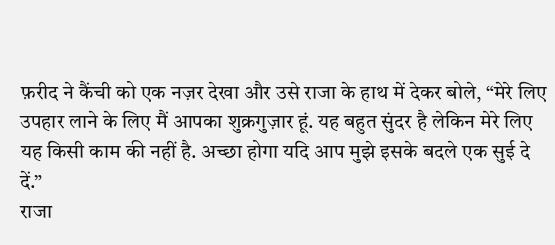फ़रीद ने कैंची को एक नज़र देखा और उसे राजा के हाथ में देकर बोले, “मेरे लिए उपहार लाने के लिए मैं आपका शुक्रगुज़ार हूं. यह बहुत सुंदर है लेकिन मेरे लिए यह किसी काम की नहीं है. अच्छा होगा यदि आप मुझे इसके बदले एक सुई दे दें.”
राजा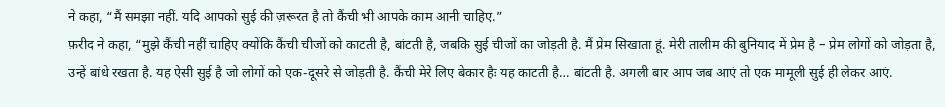ने कहा, “मैं समझा नहीं. यदि आपको सुई की ज़रूरत है तो कैंची भी आपके काम आनी चाहिए.”
फ़रीद ने कहा, “मुझे कैंची नहीं चाहिए क्योंकि कैंची चीजों को काटती है, बांटती है, जबकि सुई चीजों का जोड़ती है. मैं प्रेम सिखाता हूं. मेरी तालीम की बुनियाद में प्रेम है – प्रेम लोगों को जोड़ता है, उन्हें बांधे रखता है. यह ऐसी सुई है जो लोगों को एक-दूसरे से जोड़ती है. कैंची मेरे लिए बेकार हैः यह काटती है… बांटती है. अगली बार आप जब आएं तो एक मामूली सुई ही लेकर आएं.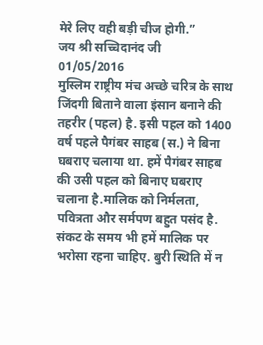मेरे लिए वही बड़ी चीज होगी.”
जय श्री सच्चिदानंद जी
01/05/2016
मुस्लिम राष्ट्रीय मंच अच्छे चरित्र के साथ जिंदगी बिताने वाला इंसान बनाने की तहरीर (पहल) है. इसी पहल को 1400 वर्ष पहले पैगंबर साहब (स.) ने बिना घबराए चलाया था. हमें पैगंबर साहब की उसी पहल को बिनाए घबराए चलाना है.मालिक को निर्मलता, पवित्रता और सर्मपण बहुत पसंद है. संकट के समय भी हमें मालिक पर भरोसा रहना चाहिए. बुरी स्थिति में न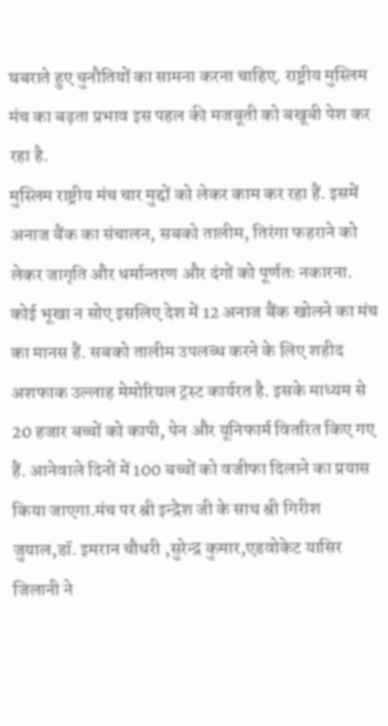घबराते हुए चुनौतियों का सामना करना चाहिए. राष्ट्रीय मुस्लिम मंच का बढ़ता प्रभाव इस पहल की मजबूती को बखूबी पेश कर रहा है.
मुस्लिम राष्ट्रीय मंच चार मुद्दों को लेकर काम कर रहा हैं. इसमें अनाज बैंक का संचालन, सबको तालीम, तिरंगा फहराने को लेकर जागृति और धर्मान्तरण और दंगों को पूर्णतः नकारना. कोई भूखा न सोए इसलिए देश में 12 अनाज बैंक खोलने का मंच का मानस हैं. सबको तालीम उपलब्ध करने के लिए शहीद अशफाक उल्लाह मेमोरियल ट्रस्ट कार्यरत है. इसके माध्यम से 20 हजार बच्चों को कापी, पेन और यूनिफार्म वितरित किए गए हैं. आनेवाले दिनों में 100 बच्चों को वजीफा दिलाने का प्रयास किया जाएगा.मंच पर श्री इन्द्रेश जी के साथ श्री गिरीश जुयाल,डॉ. इमरान चौधरी ,सुरेन्द्र कुमार,एडवोकेट यासिर जिलानी ने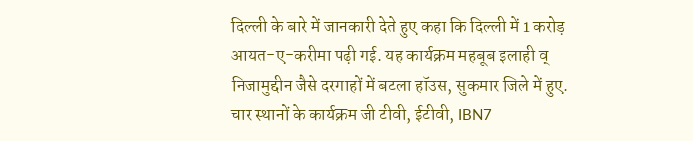दिल्ली के बारे में जानकारी देते हुए कहा कि दिल्ली में 1 करोड़ आयत-ए-करीमा पढ़ी गई. यह कार्यक्रम महबूब इलाही व् निजामुद्दीन जैसे दरगाहों में बटला हॉउस, सुकमार जिले में हुए. चार स्थानों के कार्यक्रम जी टीवी, ईटीवी, IBN7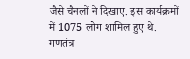जैसे चैनलों ने दिखाए. इस कार्यक्रमों में 1075 लोग शामिल हुए थे.
गणतंत्र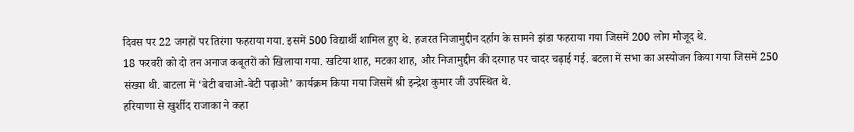दिवस पर 22 जगहों पर तिरंगा फहराया गया. इसमें 500 विद्यार्थी शामिल हुए थे. हजरत निजामुद्दीन दर्हाग के सामने झंडा फहराया गया जिसमें 200 लोग मौजूद थे.
18 फरवरी को दो तन अनाज कबूतरों को खिलाया गया. खटिया शाह, मटका शाह, और निजामुद्दीन की दरगाह पर चादर चढ़ाई गई. बटला में सभा का अस्योजन किया गया जिसमें 250 संख्या थी. बाटला में ‘बेटी बचाओ-बेटी पढ़ाओ’ कार्यक्रम किया गया जिसमें श्री इन्द्रेश कुमार जी उपस्थित थे.
हरियाणा से खुर्शीद राजाका ने कहा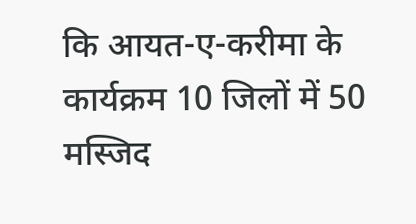कि आयत-ए-करीमा के कार्यक्रम 10 जिलों में 50 मस्जिद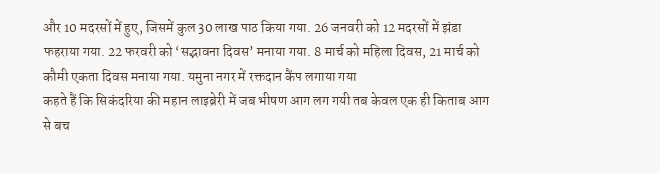और 10 मदरसों में हुए, जिसमें कुल 30 लाख पाठ किया गया. 26 जनवरी को 12 मदरसों में झंडा फहराया गया. 22 फरवरी को ‘सद्भावना दिवस’ मनाया गया. 8 मार्च को महिला दिवस, 21 मार्च को कौमी एकता दिवस मनाया गया. यमुना नगर में रक्तदान कैंप लगाया गया
कहते हैं कि सिकंदरिया की महान लाइब्रेरी में जब भीषण आग लग गयी तब केवल एक ही किताब आग से बच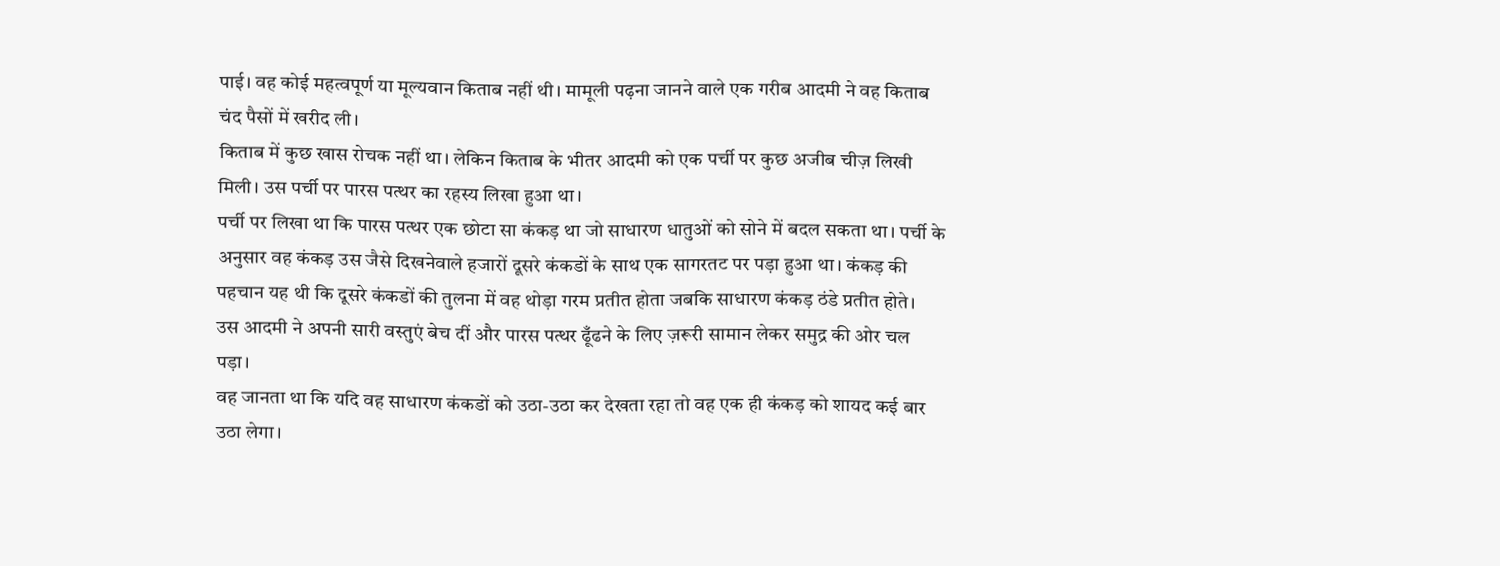पाई। वह कोई महत्वपूर्ण या मूल्यवान किताब नहीं थी। मामूली पढ़ना जानने वाले एक गरीब आदमी ने वह किताब चंद पैसों में खरीद ली।
किताब में कुछ खास रोचक नहीं था। लेकिन किताब के भीतर आदमी को एक पर्ची पर कुछ अजीब चीज़ लिखी मिली। उस पर्ची पर पारस पत्थर का रहस्य लिखा हुआ था।
पर्ची पर लिखा था कि पारस पत्थर एक छोटा सा कंकड़ था जो साधारण धातुओं को सोने में बदल सकता था। पर्ची के अनुसार वह कंकड़ उस जैसे दिखनेवाले हजारों दूसरे कंकडों के साथ एक सागरतट पर पड़ा हुआ था। कंकड़ की पहचान यह थी कि दूसरे कंकडों की तुलना में वह थोड़ा गरम प्रतीत होता जबकि साधारण कंकड़ ठंडे प्रतीत होते।
उस आदमी ने अपनी सारी वस्तुएं बेच दीं और पारस पत्थर ढूँढने के लिए ज़रूरी सामान लेकर समुद्र की ओर चल पड़ा।
वह जानता था कि यदि वह साधारण कंकडों को उठा-उठा कर देखता रहा तो वह एक ही कंकड़ को शायद कई बार उठा लेगा।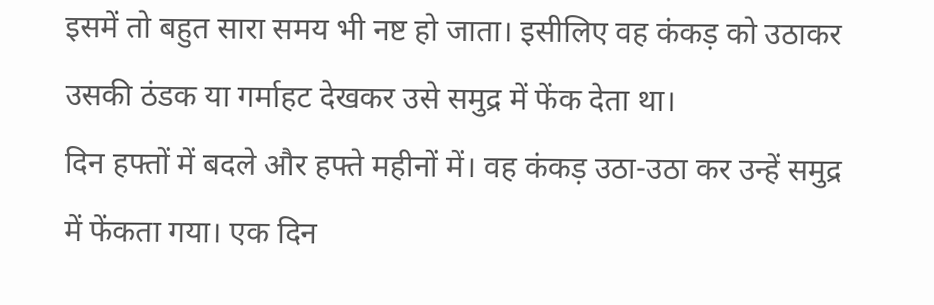इसमें तो बहुत सारा समय भी नष्ट हो जाता। इसीलिए वह कंकड़ को उठाकर उसकी ठंडक या गर्माहट देखकर उसे समुद्र में फेंक देता था।
दिन हफ्तों में बदले और हफ्ते महीनों में। वह कंकड़ उठा-उठा कर उन्हें समुद्र में फेंकता गया। एक दिन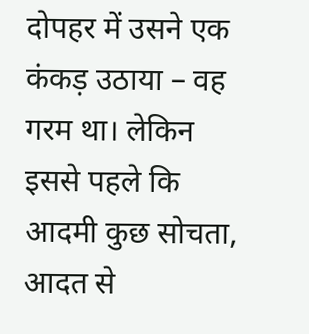दोपहर में उसने एक कंकड़ उठाया – वह गरम था। लेकिन इससे पहले कि आदमी कुछ सोचता, आदत से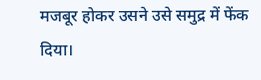मजबूर होकर उसने उसे समुद्र में फेंक दिया।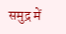समुद्र में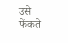उसे फेंकते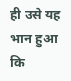ही उसे यह भान हुआ कि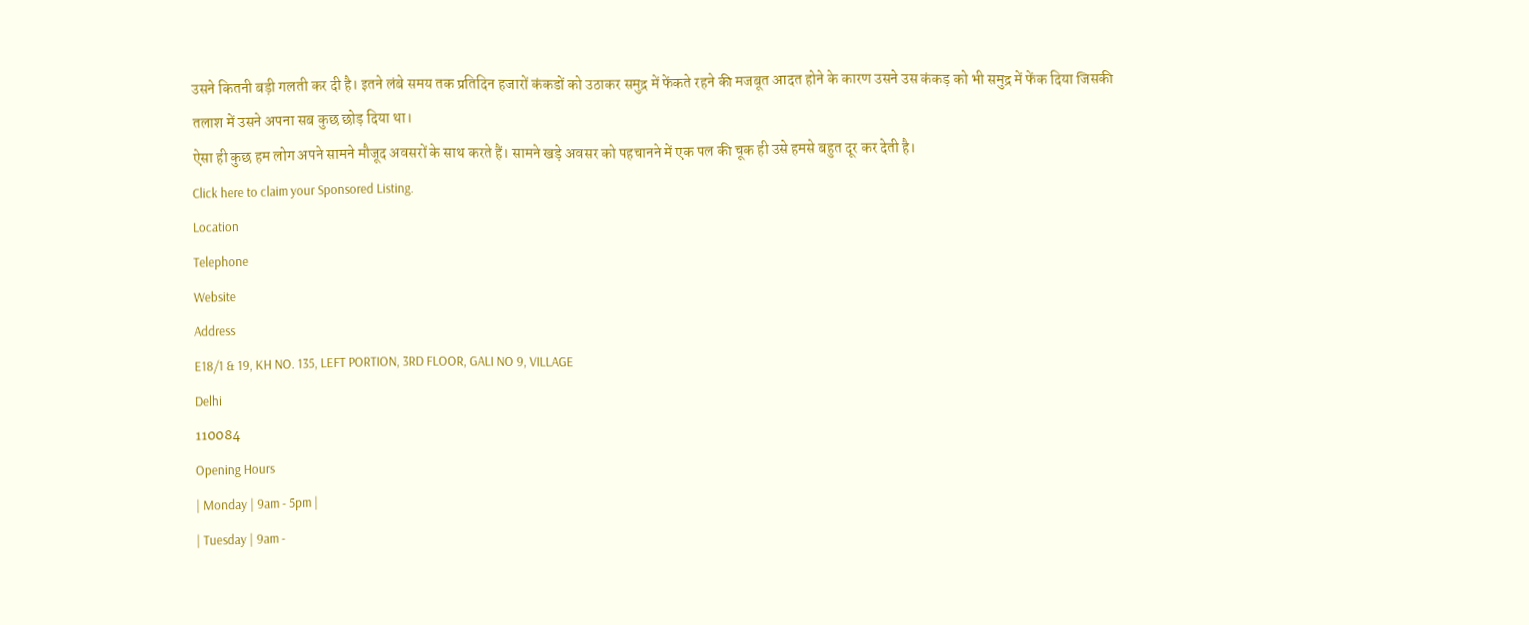उसने कितनी बड़ी गलती कर दी है। इतने लंबे समय तक प्रतिदिन हजारों कंकडों को उठाकर समुद्र में फेंकते रहने की मजबूत आदत होने के कारण उसने उस कंकड़ को भी समुद्र में फेंक दिया जिसकी तलाश में उसने अपना सब कुछ छोड़ दिया था।
ऐसा ही कुछ हम लोग अपने सामने मौजूद अवसरों के साथ करते हैं। सामने खड़े अवसर को पहचानने में एक पल की चूक ही उसे हमसे बहुत दूर कर देती है।
Click here to claim your Sponsored Listing.
Location
Telephone
Website
Address
E18/1 & 19, KH NO. 135, LEFT PORTION, 3RD FLOOR, GALI NO 9, VILLAGE
Delhi
110084
Opening Hours
| Monday | 9am - 5pm |
| Tuesday | 9am -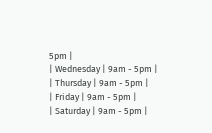5pm |
| Wednesday | 9am - 5pm |
| Thursday | 9am - 5pm |
| Friday | 9am - 5pm |
| Saturday | 9am - 5pm |